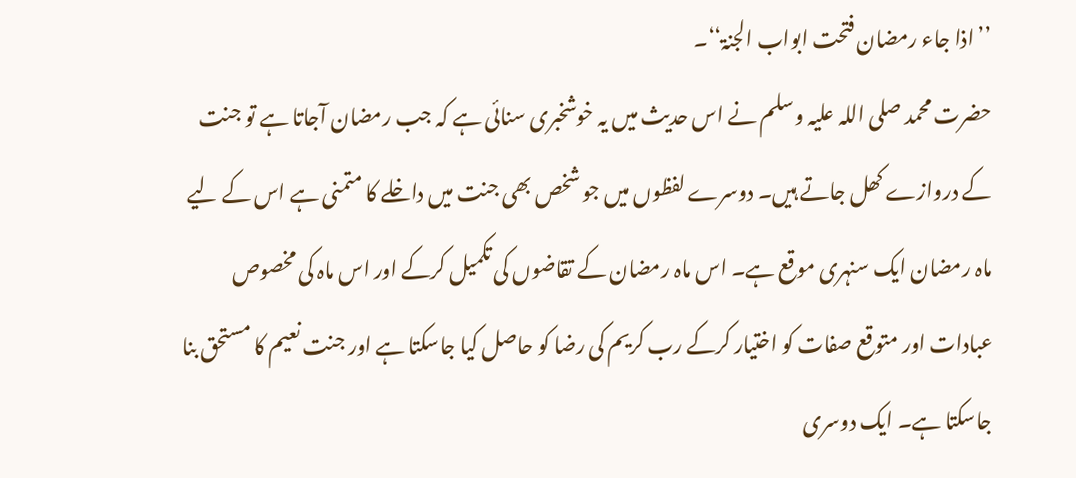’’اذا جاء رمضان فتحت ابواب الجنۃ‘‘۔
حضرت محمد صلی اللہ علیہ وسلم نے اس حدیث میں یہ خوشخبری سنائی ہے کہ جب رمضان آجاتا ہے تو جنت کے دروازے کھل جاتے ہیں۔ دوسرے لفظوں میں جو شخص بھی جنت میں داخلے کا متمنی ہے اس کے لیے ماہ رمضان ایک سنہری موقع ہے۔ اس ماہ رمضان کے تقاضوں کی تکمیل کرکے اور اس ماہ کی مخصوص عبادات اور متوقع صفات کو اختیار کرکے رب کریم کی رضا کو حاصل کیا جاسکتا ہے اور جنت نعیم کا مستحق بنا جاسکتا ہے۔ ایک دوسری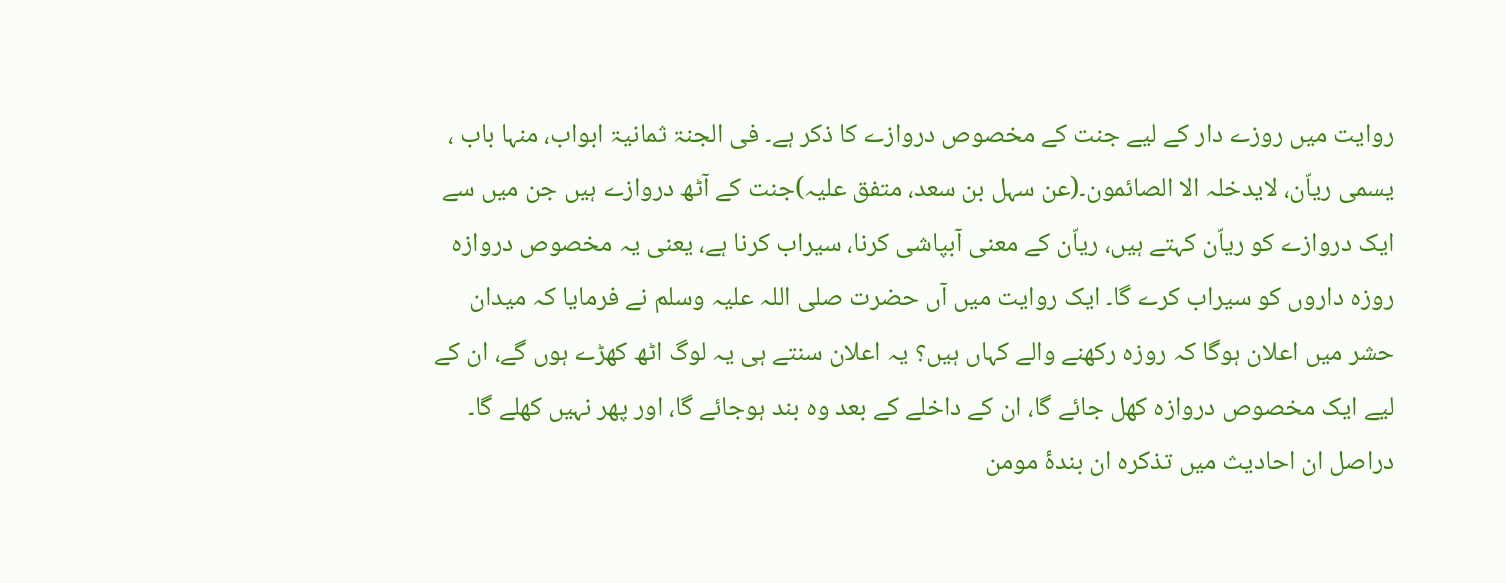روایت میں روزے دار کے لیے جنت کے مخصوص دروازے کا ذکر ہے۔ فی الجنۃ ثمانیۃ ابواب، منہا باب ، یسمی ریاّن، لایدخلہ الا الصائمون۔(عن سہل بن سعد، متفق علیہ)جنت کے آٹھ دروازے ہیں جن میں سے ایک دروازے کو ریاّن کہتے ہیں، ریاّن کے معنی آبپاشی کرنا، سیراب کرنا ہے، یعنی یہ مخصوص دروازہ روزہ داروں کو سیراب کرے گا۔ ایک روایت میں آں حضرت صلی اللہ علیہ وسلم نے فرمایا کہ میدان حشر میں اعلان ہوگا کہ روزہ رکھنے والے کہاں ہیں؟ یہ اعلان سنتے ہی یہ لوگ اٹھ کھڑے ہوں گے، ان کے لیے ایک مخصوص دروازہ کھل جائے گا، ان کے داخلے کے بعد وہ بند ہوجائے گا، اور پھر نہیں کھلے گا۔ دراصل ان احادیث میں تذکرہ ان بندۂ مومن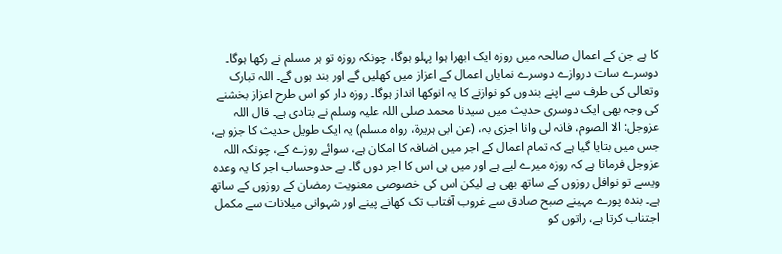کا ہے جن کے اعمال صالحہ میں روزہ ایک ابھرا ہوا پہلو ہوگا، چونکہ روزہ تو ہر مسلم نے رکھا ہوگا۔ دوسرے سات دروازے دوسرے نمایاں اعمال کے اعزاز میں کھلیں گے اور بند ہوں گے۔ اللہ تبارک وتعالی کی طرف سے اپنے بندوں کو نوازنے کا یہ انوکھا انداز ہوگا۔ روزہ دار کو اس طرح اعزاز بخشنے کی وجہ بھی ایک دوسری حدیث میں سیدنا محمد صلی اللہ علیہ وسلم نے بتادی ہے۔ قال اللہ عزوجل: الا الصوم، فانہ لی وانا اجزی بہ، (عن ابی ہریرۃ، رواہ مسلم) یہ ایک طویل حدیث کا جزو ہے، جس میں بتایا گیا ہے کہ تمام اعمال کے اجر میں اضافہ کا امکان ہے، سوائے روزے کے، چونکہ اللہ عزوجل فرماتا ہے کہ روزہ میرے لیے ہے اور میں ہی اس کا اجر دوں گا۔ بے حدوحساب اجر کا یہ وعدہ ویسے تو نوافل روزوں کے ساتھ بھی ہے لیکن اس کی خصوصی معنویت رمضان کے روزوں کے ساتھ ہے۔ بندہ پورے مہینے صبح صادق سے غروب آفتاب تک کھانے پینے اور شہوانی میلانات سے مکمل اجتناب کرتا ہے، راتوں کو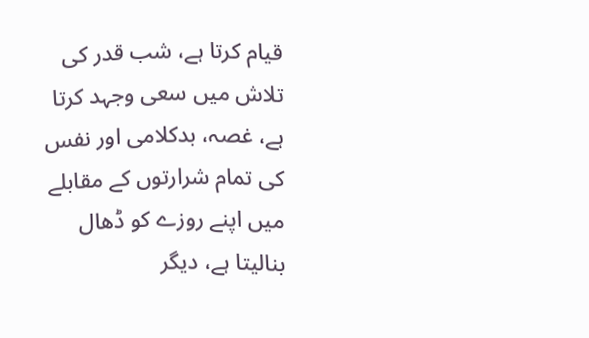قیام کرتا ہے، شب قدر کی تلاش میں سعی وجہد کرتا ہے، غصہ، بدکلامی اور نفس کی تمام شرارتوں کے مقابلے میں اپنے روزے کو ڈھال بنالیتا ہے، دیگر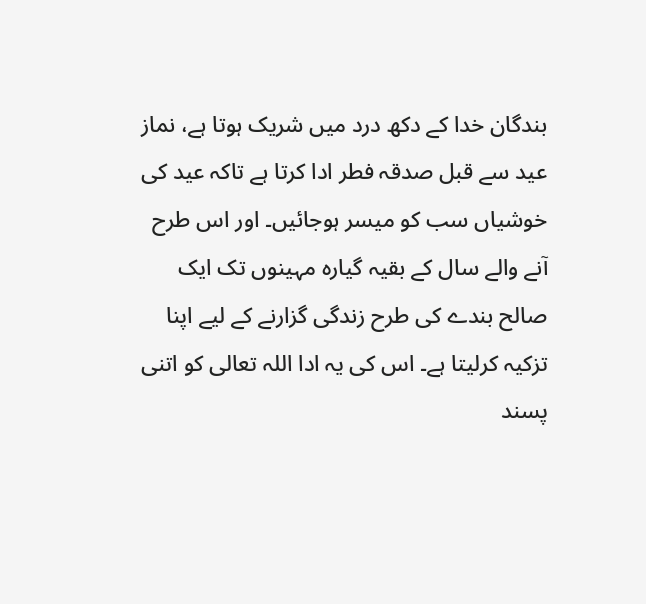بندگان خدا کے دکھ درد میں شریک ہوتا ہے، نماز عید سے قبل صدقہ فطر ادا کرتا ہے تاکہ عید کی خوشیاں سب کو میسر ہوجائیں۔ اور اس طرح آنے والے سال کے بقیہ گیارہ مہینوں تک ایک صالح بندے کی طرح زندگی گزارنے کے لیے اپنا تزکیہ کرلیتا ہے۔ اس کی یہ ادا اللہ تعالی کو اتنی پسند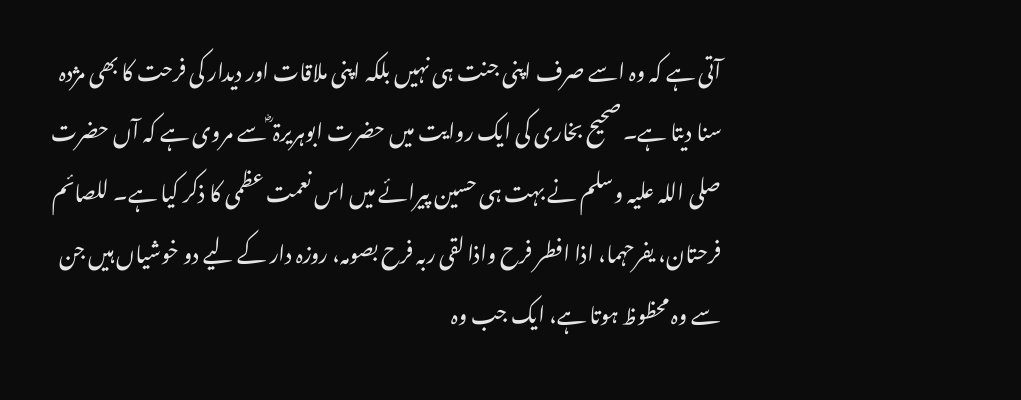آتی ہے کہ وہ اسے صرف اپنی جنت ہی نہیں بلکہ اپنی ملاقات اور دیدار کی فرحت کا بھی مژدہ سنا دیتا ہے۔ صحیح بخاری کی ایک روایت میں حضرت ابوہریرۃ ؓ سے مروی ہے کہ آں حضرت صلی اللہ علیہ وسلم نے بہت ہی حسین پیرائے میں اس نعمت عظمی کا ذکر کیا ہے۔ للصائم فرحتان، یفرحہما، اذا افطر فرح واذا لقی ربہ فرح بصومہ، روزہ دار کے لیے دو خوشیاں ہیں جن سے وہ محظوظ ہوتا ہے، ایک جب وہ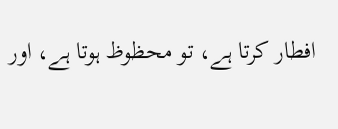افطار کرتا ہے، تو محظوظ ہوتا ہے، اور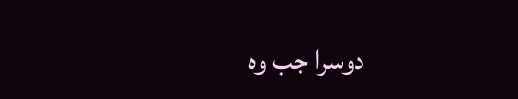دوسرا جب وہ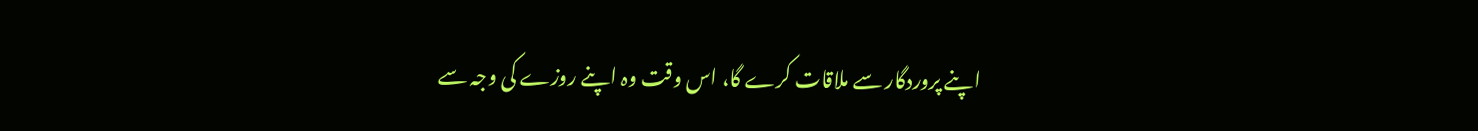اپنے پروردگار سے ملاقات کرے گا، اس وقت وہ اپنے روزے کی وجہ سے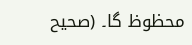محظوظ گا۔ (صحیح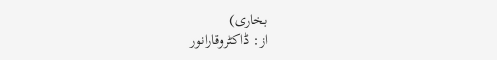بخاری)
از: ڈاکٹروقارانور